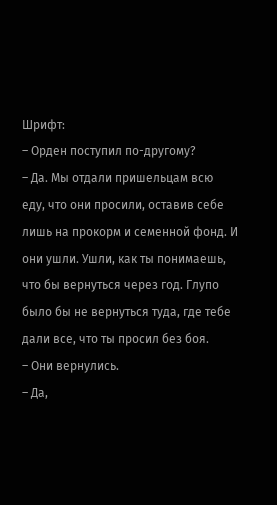Шрифт:
– Орден поступил по-другому?
– Да. Мы отдали пришельцам всю еду, что они просили, оставив себе лишь на прокорм и семенной фонд. И они ушли. Ушли, как ты понимаешь, что бы вернуться через год. Глупо было бы не вернуться туда, где тебе дали все, что ты просил без боя.
– Они вернулись.
– Да,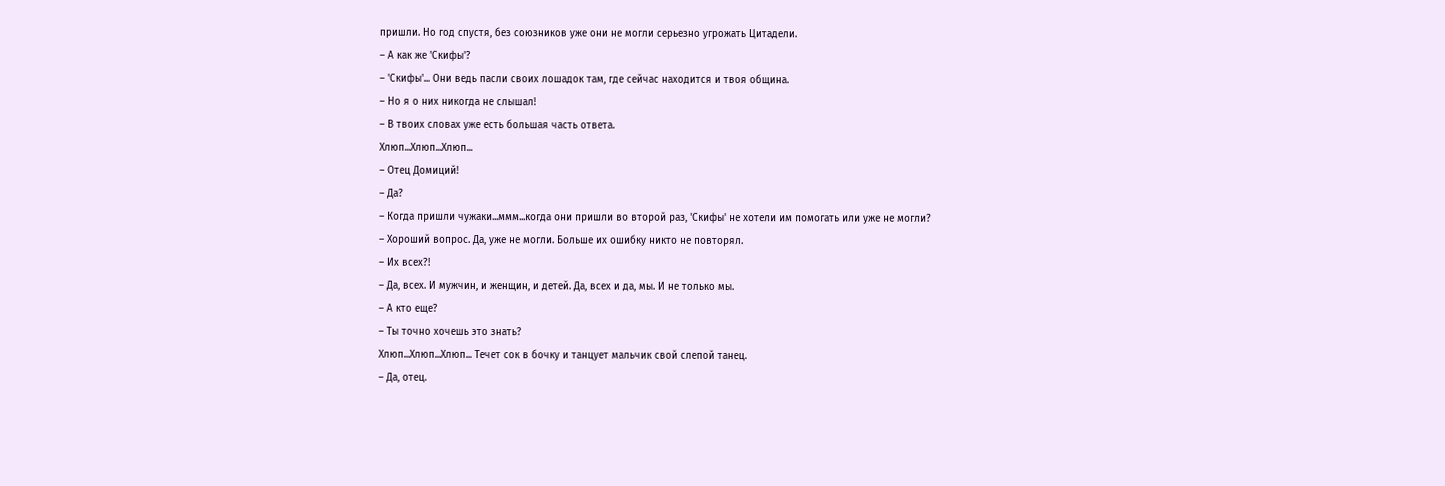пришли. Но год спустя, без союзников уже они не могли серьезно угрожать Цитадели.
– А как же 'Скифы'?
– 'Скифы'... Они ведь пасли своих лошадок там, где сейчас находится и твоя община.
– Но я о них никогда не слышал!
– В твоих словах уже есть большая часть ответа.
Хлюп...Хлюп...Хлюп...
– Отец Домиций!
– Да?
– Когда пришли чужаки...ммм...когда они пришли во второй раз, 'Скифы' не хотели им помогать или уже не могли?
– Хороший вопрос. Да, уже не могли. Больше их ошибку никто не повторял.
– Их всех?!
– Да, всех. И мужчин, и женщин, и детей. Да, всех и да, мы. И не только мы.
– А кто еще?
– Ты точно хочешь это знать?
Хлюп...Хлюп...Хлюп... Течет сок в бочку и танцует мальчик свой слепой танец.
– Да, отец.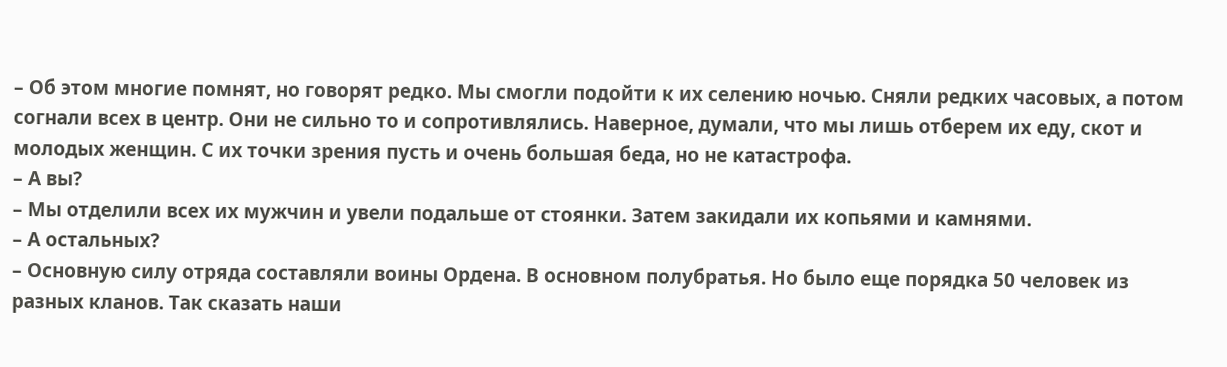– Об этом многие помнят, но говорят редко. Мы смогли подойти к их селению ночью. Сняли редких часовых, а потом согнали всех в центр. Они не сильно то и сопротивлялись. Наверное, думали, что мы лишь отберем их еду, скот и молодых женщин. С их точки зрения пусть и очень большая беда, но не катастрофа.
– А вы?
– Мы отделили всех их мужчин и увели подальше от стоянки. Затем закидали их копьями и камнями.
– А остальных?
– Основную силу отряда составляли воины Ордена. В основном полубратья. Но было еще порядка 50 человек из разных кланов. Так сказать наши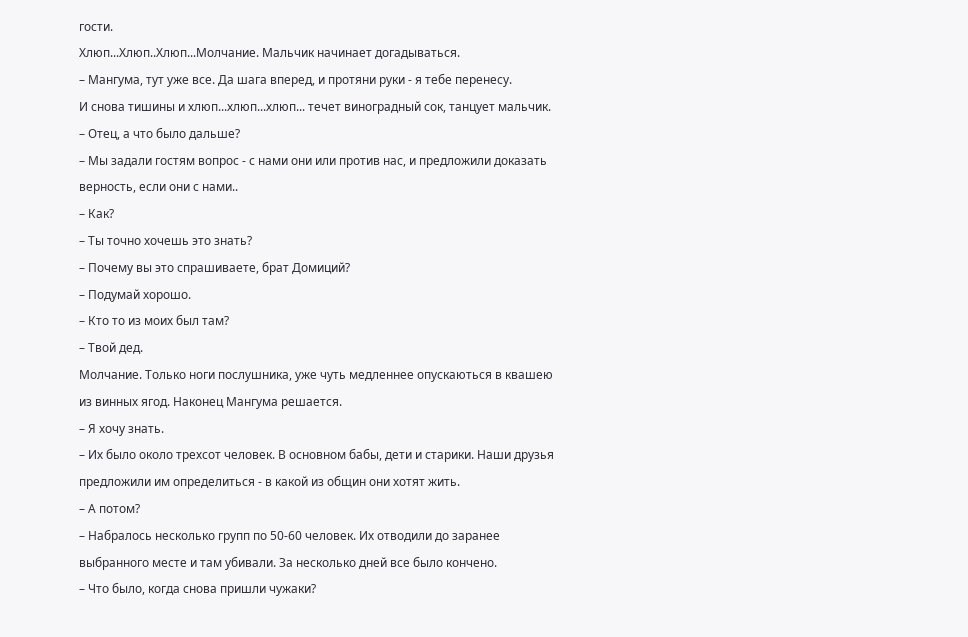гости.
Хлюп...Хлюп..Хлюп...Молчание. Мальчик начинает догадываться.
– Мангума, тут уже все. Да шага вперед, и протяни руки - я тебе перенесу.
И снова тишины и хлюп...хлюп...хлюп... течет виноградный сок, танцует мальчик.
– Отец, а что было дальше?
– Мы задали гостям вопрос - с нами они или против нас, и предложили доказать верность, если они с нами..
– Как?
– Ты точно хочешь это знать?
– Почему вы это спрашиваете, брат Домиций?
– Подумай хорошо.
– Кто то из моих был там?
– Твой дед.
Молчание. Только ноги послушника, уже чуть медленнее опускаються в квашею из винных ягод. Наконец Мангума решается.
– Я хочу знать.
– Их было около трехсот человек. В основном бабы, дети и старики. Наши друзья предложили им определиться - в какой из общин они хотят жить.
– А потом?
– Набралось несколько групп по 50-60 человек. Их отводили до заранее выбранного месте и там убивали. За несколько дней все было кончено.
– Что было, когда снова пришли чужаки?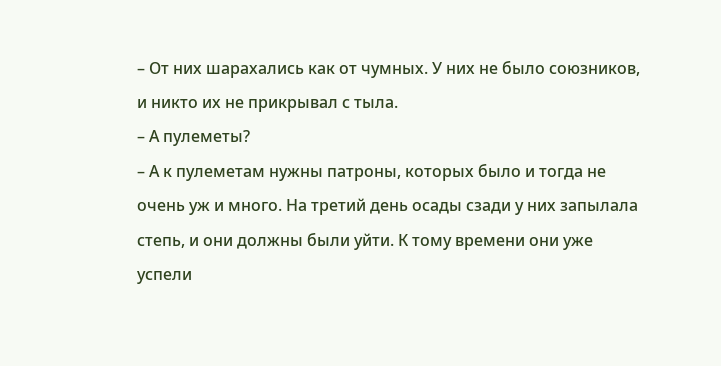– От них шарахались как от чумных. У них не было союзников, и никто их не прикрывал с тыла.
– А пулеметы?
– А к пулеметам нужны патроны, которых было и тогда не очень уж и много. На третий день осады сзади у них запылала степь, и они должны были уйти. К тому времени они уже успели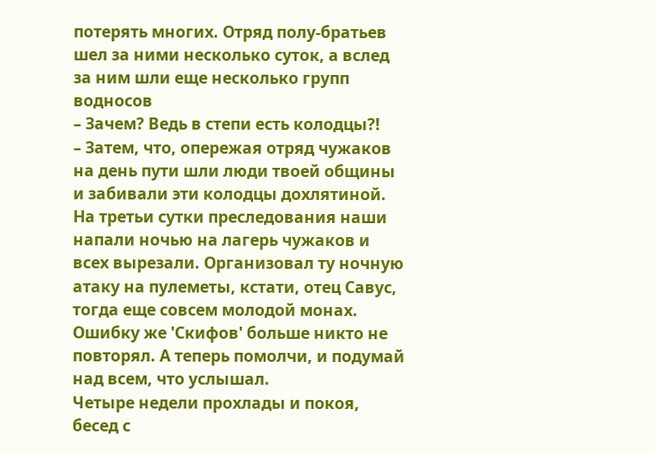потерять многих. Отряд полу-братьев шел за ними несколько суток, а вслед за ним шли еще несколько групп водносов
– Зачем? Ведь в степи есть колодцы?!
– Затем, что, опережая отряд чужаков на день пути шли люди твоей общины и забивали эти колодцы дохлятиной. На третьи сутки преследования наши напали ночью на лагерь чужаков и всех вырезали. Организовал ту ночную атаку на пулеметы, кстати, отец Савус, тогда еще совсем молодой монах. Ошибку же 'Скифов' больше никто не повторял. А теперь помолчи, и подумай над всем, что услышал.
Четыре недели прохлады и покоя, бесед с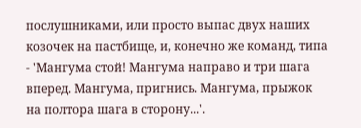послушниками, или просто выпас двух наших козочек на пастбище, и, конечно же команд, типа - 'Мангума стой! Мангума направо и три шага вперед. Мангума, пригнись. Мангума, прыжок на полтора шага в сторону...'.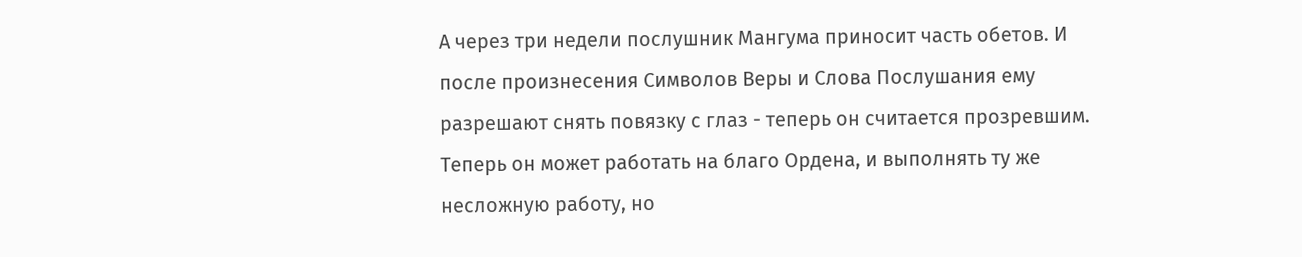А через три недели послушник Мангума приносит часть обетов. И после произнесения Символов Веры и Слова Послушания ему разрешают снять повязку с глаз - теперь он считается прозревшим. Теперь он может работать на благо Ордена, и выполнять ту же несложную работу, но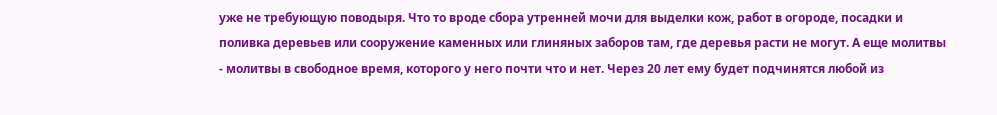уже не требующую поводыря. Что то вроде сбора утренней мочи для выделки кож, работ в огороде, посадки и поливка деревьев или сооружение каменных или глиняных заборов там, где деревья расти не могут. А еще молитвы - молитвы в свободное время, которого у него почти что и нет. Через 20 лет ему будет подчинятся любой из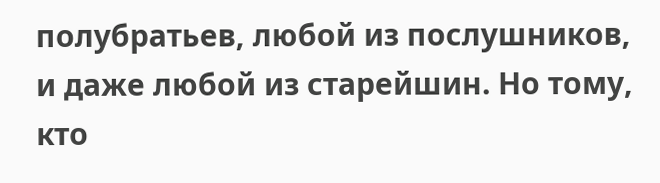полубратьев, любой из послушников, и даже любой из старейшин. Но тому, кто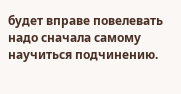будет вправе повелевать надо сначала самому научиться подчинению.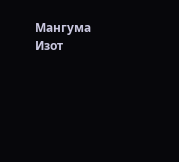Мангума Изот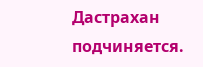Дастрахан подчиняется.